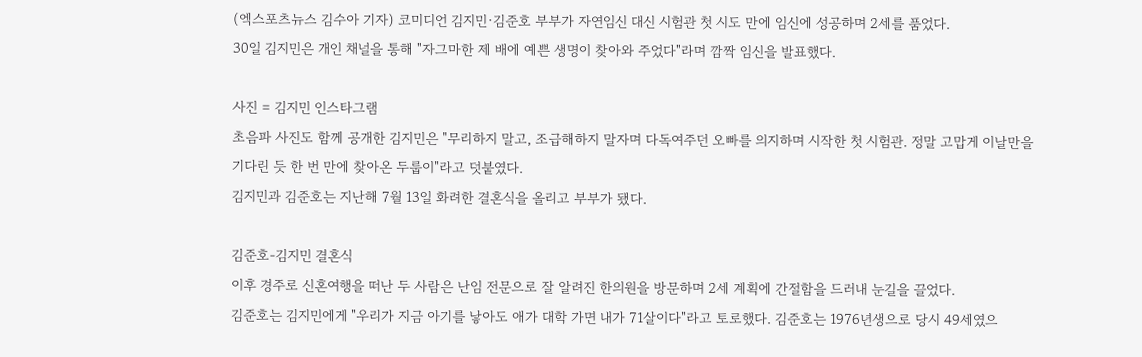(엑스포츠뉴스 김수아 기자) 코미디언 김지민·김준호 부부가 자연임신 대신 시험관 첫 시도 만에 임신에 성공하며 2세를 품었다.
30일 김지민은 개인 채널을 통해 "자그마한 제 배에 예쁜 생명이 찾아와 주었다"라며 깜짝 임신을 발표했다.

사진 = 김지민 인스타그램
초음파 사진도 함께 공개한 김지민은 "무리하지 말고, 조급해하지 말자며 다독여주던 오빠를 의지하며 시작한 첫 시험관. 정말 고맙게 이날만을 기다린 듯 한 번 만에 찾아온 두룹이"라고 덧붙였다.
김지민과 김준호는 지난해 7월 13일 화려한 결혼식을 올리고 부부가 됐다.

김준호-김지민 결혼식
이후 경주로 신혼여행을 떠난 두 사람은 난임 전문으로 잘 알려진 한의원을 방문하며 2세 계획에 간절함을 드러내 눈길을 끌었다.
김준호는 김지민에게 "우리가 지금 아기를 낳아도 애가 대학 가면 내가 71살이다"라고 토로했다. 김준호는 1976년생으로 당시 49세였으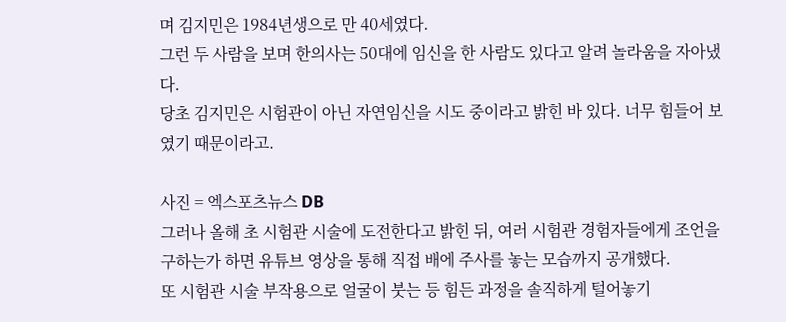며 김지민은 1984년생으로 만 40세였다.
그런 두 사람을 보며 한의사는 50대에 임신을 한 사람도 있다고 알려 놀라움을 자아냈다.
당초 김지민은 시험관이 아닌 자연임신을 시도 중이라고 밝힌 바 있다. 너무 힘들어 보였기 때문이라고.

사진 = 엑스포츠뉴스 DB
그러나 올해 초 시험관 시술에 도전한다고 밝힌 뒤, 여러 시험관 경험자들에게 조언을 구하는가 하면 유튜브 영상을 통해 직접 배에 주사를 놓는 모습까지 공개했다.
또 시험관 시술 부작용으로 얼굴이 붓는 등 힘든 과정을 솔직하게 털어놓기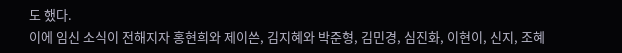도 했다.
이에 임신 소식이 전해지자 홍현희와 제이쓴, 김지혜와 박준형, 김민경, 심진화, 이현이, 신지, 조혜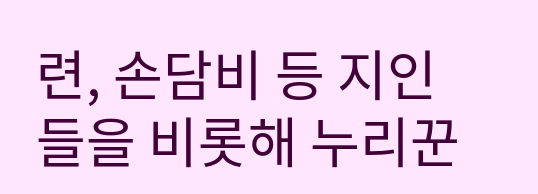련, 손담비 등 지인들을 비롯해 누리꾼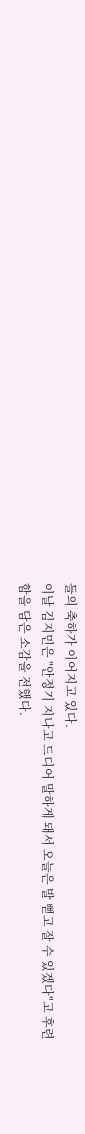들의 축하가 이어지고 있다.
이날 김지민은 "안정기 지나고 드디어 말하게 돼서 오늘은 발 뻗고 잘 수 있겠다"고 후련함을 담은 소감을 전했다.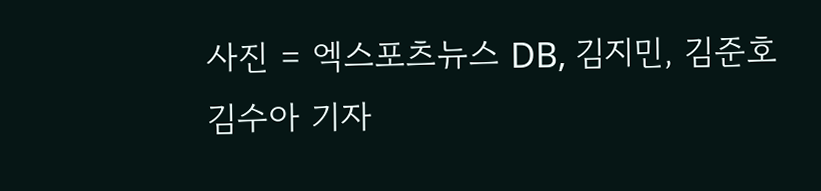사진 = 엑스포츠뉴스 DB, 김지민, 김준호
김수아 기자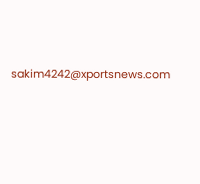sakim4242@xportsnews.com